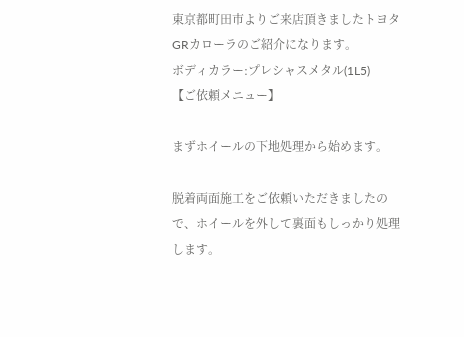東京都町田市よりご来店頂きましたトヨタGRカローラのご紹介になります。
ボディカラー:プレシャスメタル(1L5)
【ご依頼メニュー】

まずホイールの下地処理から始めます。

脱着両面施工をご依頼いただきましたので、ホイールを外して裏面もしっかり処理します。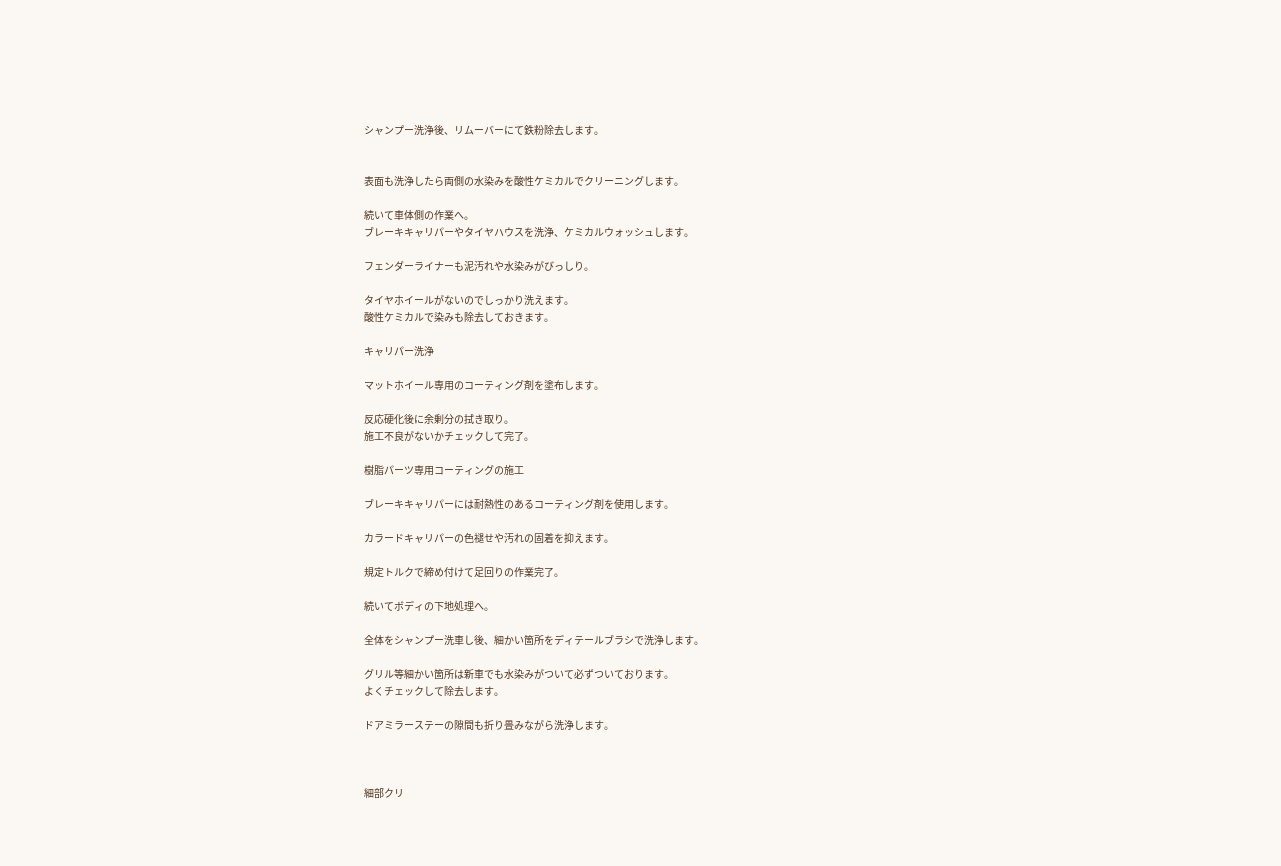シャンプー洗浄後、リムーバーにて鉄粉除去します。


表面も洗浄したら両側の水染みを酸性ケミカルでクリーニングします。

続いて車体側の作業へ。
ブレーキキャリパーやタイヤハウスを洗浄、ケミカルウォッシュします。

フェンダーライナーも泥汚れや水染みがびっしり。

タイヤホイールがないのでしっかり洗えます。
酸性ケミカルで染みも除去しておきます。

キャリパー洗浄

マットホイール専用のコーティング剤を塗布します。

反応硬化後に余剰分の拭き取り。
施工不良がないかチェックして完了。

樹脂パーツ専用コーティングの施工

ブレーキキャリパーには耐熱性のあるコーティング剤を使用します。

カラードキャリパーの色褪せや汚れの固着を抑えます。

規定トルクで締め付けて足回りの作業完了。

続いてボディの下地処理へ。

全体をシャンプー洗車し後、細かい箇所をディテールブラシで洗浄します。

グリル等細かい箇所は新車でも水染みがついて必ずついております。
よくチェックして除去します。

ドアミラーステーの隙間も折り畳みながら洗浄します。



細部クリ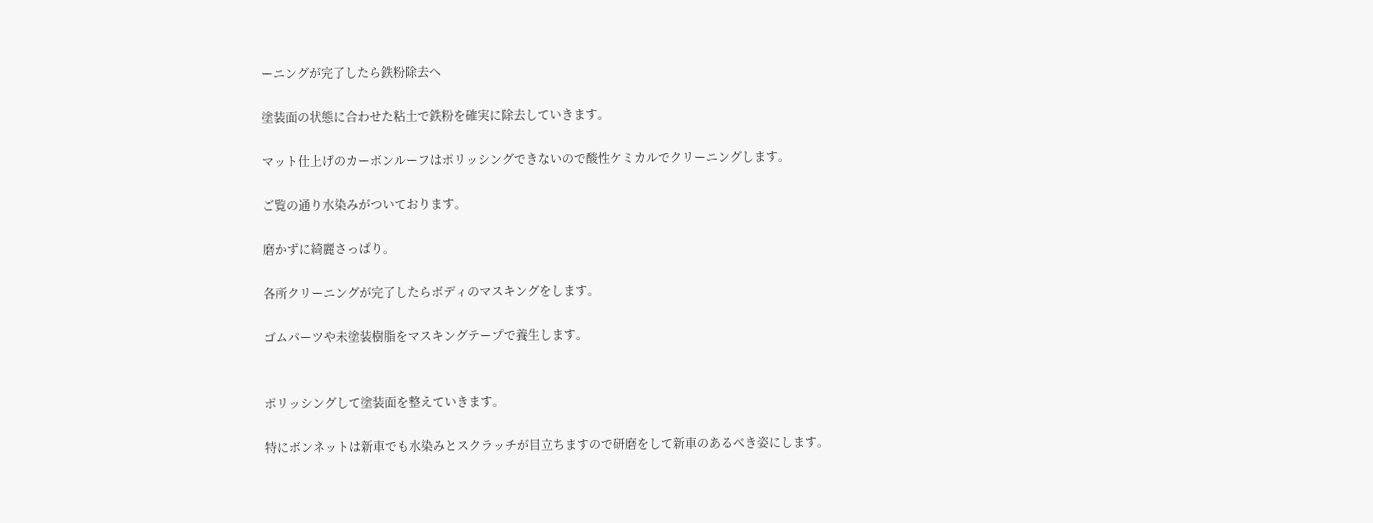ーニングが完了したら鉄粉除去へ

塗装面の状態に合わせた粘土で鉄粉を確実に除去していきます。

マット仕上げのカーボンルーフはポリッシングできないので酸性ケミカルでクリーニングします。

ご覧の通り水染みがついております。

磨かずに綺麗さっぱり。

各所クリーニングが完了したらボディのマスキングをします。

ゴムパーツや未塗装樹脂をマスキングテープで養生します。


ポリッシングして塗装面を整えていきます。

特にボンネットは新車でも水染みとスクラッチが目立ちますので研磨をして新車のあるべき姿にします。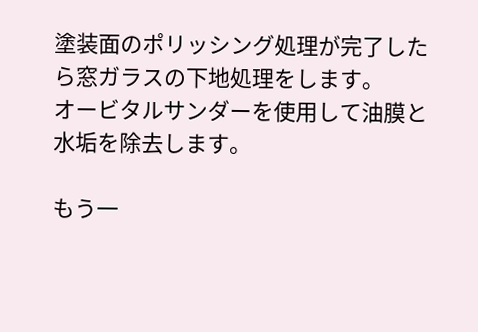塗装面のポリッシング処理が完了したら窓ガラスの下地処理をします。
オービタルサンダーを使用して油膜と水垢を除去します。

もう一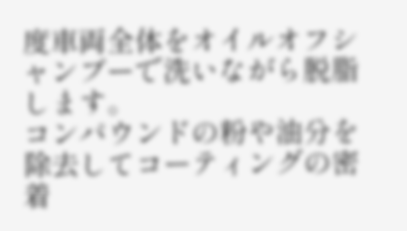度車両全体をオイルオフシャンプーで洗いながら脱脂します。
コンパウンドの粉や油分を除去してコーティングの密着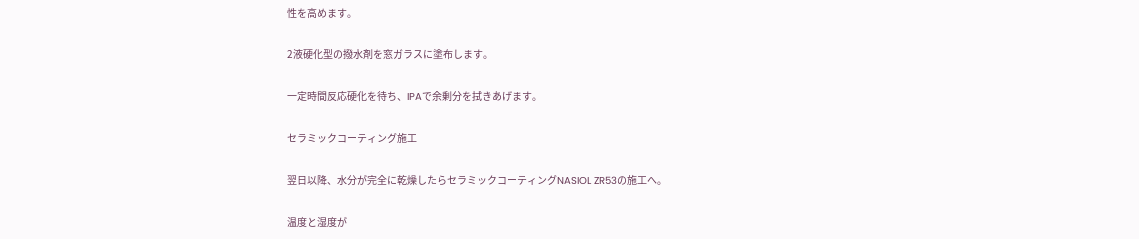性を高めます。

2液硬化型の撥水剤を窓ガラスに塗布します。

一定時間反応硬化を待ち、IPAで余剰分を拭きあげます。

セラミックコーティング施工

翌日以降、水分が完全に乾燥したらセラミックコーティングNASIOL ZR53の施工へ。

温度と湿度が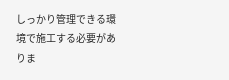しっかり管理できる環境で施工する必要がありま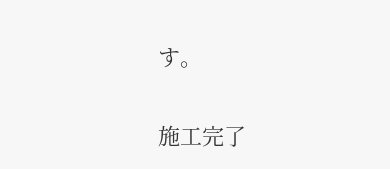す。


施工完了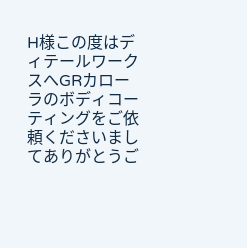H様この度はディテールワークスへGRカローラのボディコーティングをご依頼くださいましてありがとうご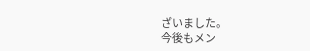ざいました。
今後もメン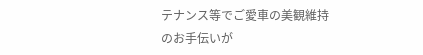テナンス等でご愛車の美観維持のお手伝いが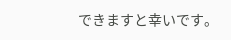できますと幸いです。